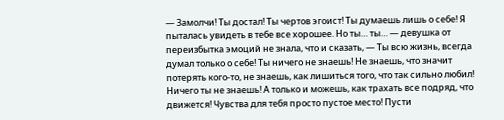— Замолчи! Ты достал! Ты чертов эгоист! Ты думаешь лишь о себе! Я пыталась увидеть в тебе все хорошее. Но ты… ты… — девушка от переизбытка эмоций не знала, что и сказать, — Ты всю жизнь, всегда думал только о себе! Ты ничего не знаешь! Не знаешь, что значит потерять кого-то, не знаешь, как лишиться того, что так сильно любил! Ничего ты не знаешь! А только и можешь, как трахать все подряд, что движется! Чувства для тебя просто пустое место! Пусти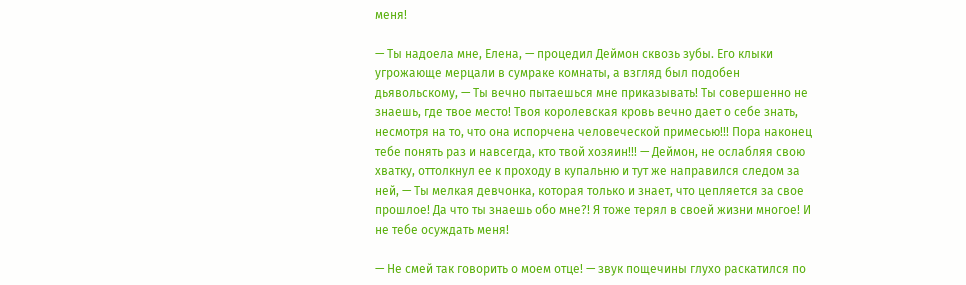меня!

— Ты надоела мне, Елена, — процедил Деймон сквозь зубы. Его клыки угрожающе мерцали в сумраке комнаты, а взгляд был подобен дьявольскому, — Ты вечно пытаешься мне приказывать! Ты совершенно не знаешь, где твое место! Твоя королевская кровь вечно дает о себе знать, несмотря на то, что она испорчена человеческой примесью!!! Пора наконец тебе понять раз и навсегда, кто твой хозяин!!! — Деймон, не ослабляя свою хватку, оттолкнул ее к проходу в купальню и тут же направился следом за ней, — Ты мелкая девчонка, которая только и знает, что цепляется за свое прошлое! Да что ты знаешь обо мне?! Я тоже терял в своей жизни многое! И не тебе осуждать меня!

— Не смей так говорить о моем отце! — звук пощечины глухо раскатился по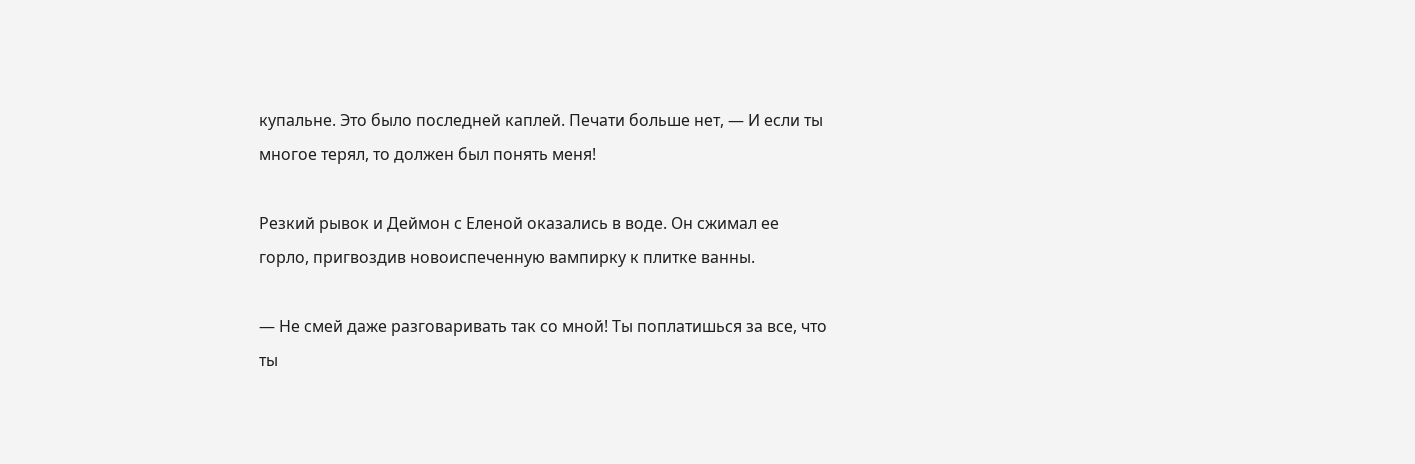купальне. Это было последней каплей. Печати больше нет, — И если ты многое терял, то должен был понять меня!

Резкий рывок и Деймон с Еленой оказались в воде. Он сжимал ее горло, пригвоздив новоиспеченную вампирку к плитке ванны.

— Не смей даже разговаривать так со мной! Ты поплатишься за все, что ты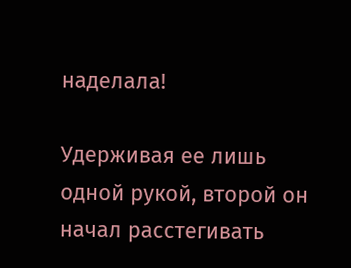наделала!

Удерживая ее лишь одной рукой, второй он начал расстегивать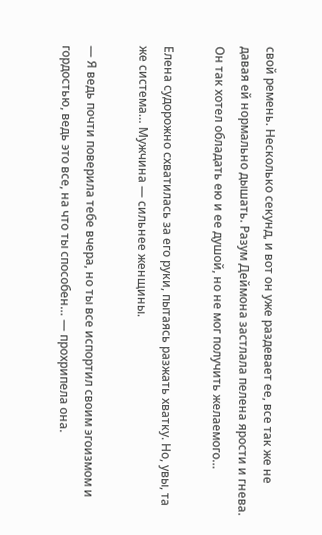свой ремень. Несколько секунд, и вот он уже раздевает ее, все так же не давая ей нормально дышать. Разум Деймона застлала пелена ярости и гнева. Он так хотел обладать ею и ее душой, но не мог получить желаемого…

Елена судорожно схватилась за его руки, пытаясь разжать хватку. Но, увы, та же система… Мужчина — сильнее женщины.

— Я ведь почти поверила тебе вчера, но ты все испортил своим эгоизмом и гордостью, ведь это все, на что ты способен… — прохрипела она.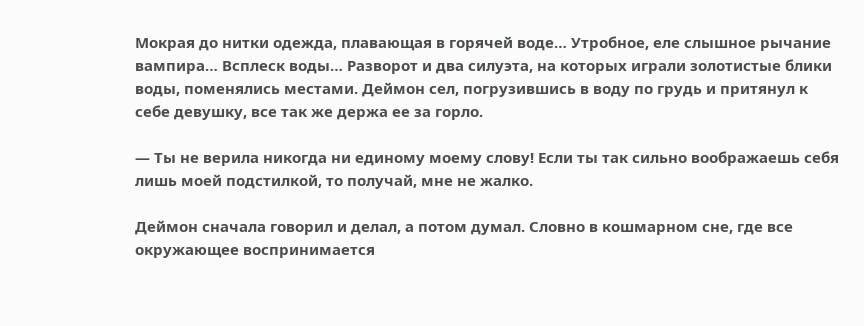Мокрая до нитки одежда, плавающая в горячей воде… Утробное, еле слышное рычание вампира… Всплеск воды… Разворот и два силуэта, на которых играли золотистые блики воды, поменялись местами. Деймон сел, погрузившись в воду по грудь и притянул к себе девушку, все так же держа ее за горло.

— Ты не верила никогда ни единому моему слову! Если ты так сильно воображаешь себя лишь моей подстилкой, то получай, мне не жалко.

Деймон сначала говорил и делал, а потом думал. Словно в кошмарном сне, где все окружающее воспринимается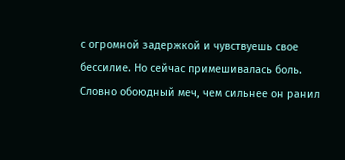с огромной задержкой и чувствуешь свое бессилие. Но сейчас примешивалась боль. Словно обоюдный меч, чем сильнее он ранил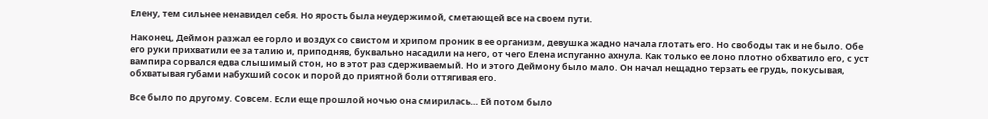Елену, тем сильнее ненавидел себя. Но ярость была неудержимой, сметающей все на своем пути.

Наконец, Деймон разжал ее горло и воздух со свистом и хрипом проник в ее организм, девушка жадно начала глотать его. Но свободы так и не было. Обе его руки прихватили ее за талию и, приподняв, буквально насадили на него, от чего Елена испуганно ахнула. Как только ее лоно плотно обхватило его, с уст вампира сорвался едва слышимый стон, но в этот раз сдерживаемый. Но и этого Деймону было мало. Он начал нещадно терзать ее грудь, покусывая, обхватывая губами набухший сосок и порой до приятной боли оттягивая его.

Все было по другому. Cовсем. Если еще прошлой ночью она смирилась… Ей потом было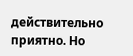действительно приятно. Но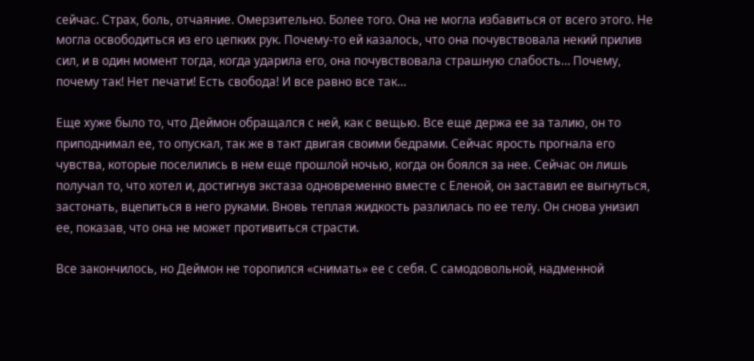сейчас. Страх, боль, отчаяние. Омерзительно. Более того. Она не могла избавиться от всего этого. Не могла освободиться из его цепких рук. Почему-то ей казалось, что она почувствовала некий прилив сил, и в один момент тогда, когда ударила его, она почувствовала страшную слабость… Почему, почему так! Нет печати! Есть свобода! И все равно все так…

Еще хуже было то, что Деймон обращался с ней, как с вещью. Все еще держа ее за талию, он то приподнимал ее, то опускал, так же в такт двигая своими бедрами. Сейчас ярость прогнала его чувства, которые поселились в нем еще прошлой ночью, когда он боялся за нее. Сейчас он лишь получал то, что хотел и, достигнув экстаза одновременно вместе с Еленой, он заставил ее выгнуться, застонать, вцепиться в него руками. Вновь теплая жидкость разлилась по ее телу. Он снова унизил ее, показав, что она не может противиться страсти.

Все закончилось, но Деймон не торопился «снимать» ее с себя. С самодовольной, надменной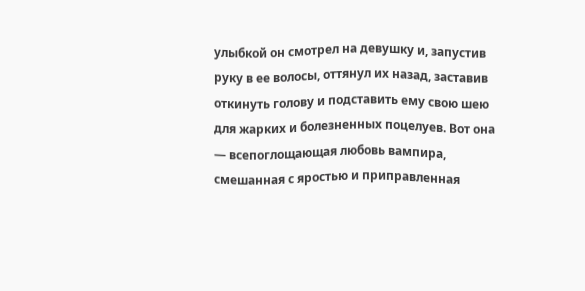улыбкой он смотрел на девушку и, запустив руку в ее волосы, оттянул их назад, заставив откинуть голову и подставить ему свою шею для жарких и болезненных поцелуев. Вот она — всепоглощающая любовь вампира, смешанная с яростью и приправленная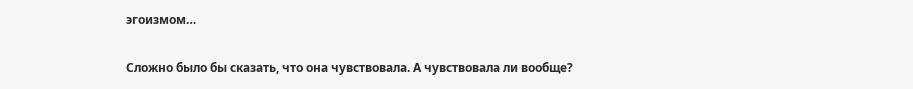эгоизмом…

Сложно было бы сказать, что она чувствовала. А чувствовала ли вообще?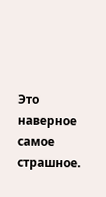Это наверное самое страшное.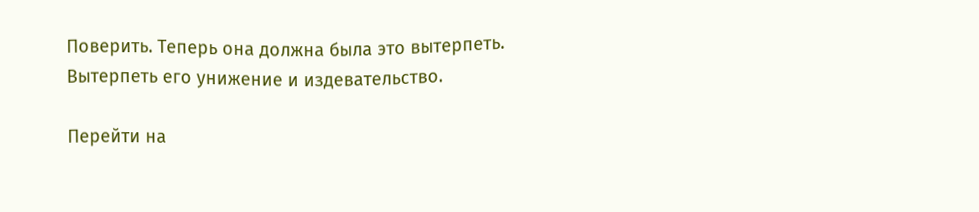Поверить. Теперь она должна была это вытерпеть. Вытерпеть его унижение и издевательство.

Перейти на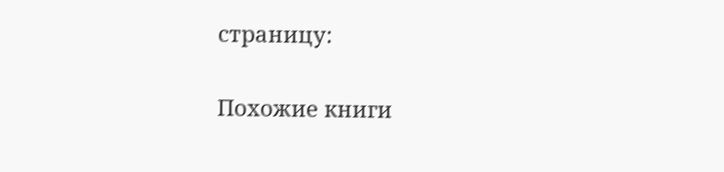страницу:

Похожие книги